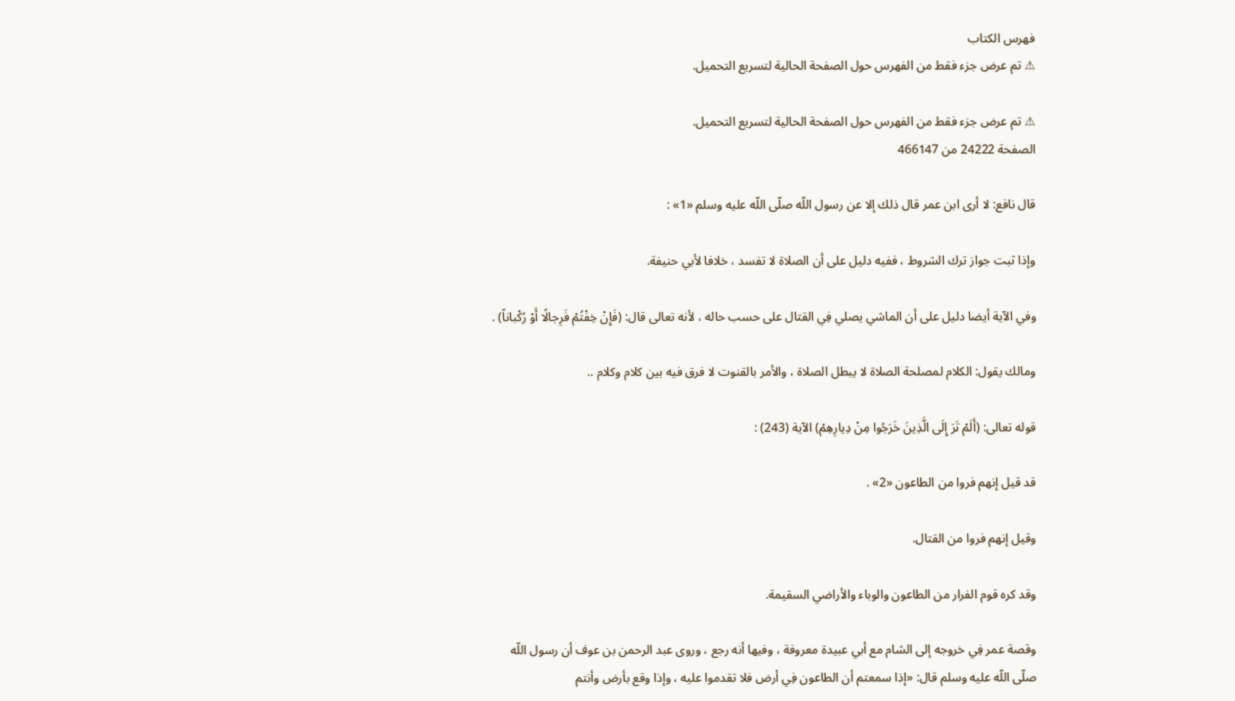فهرس الكتاب
⚠ تم عرض جزء فقط من الفهرس حول الصفحة الحالية لتسريع التحميل.

⚠ تم عرض جزء فقط من الفهرس حول الصفحة الحالية لتسريع التحميل.
الصفحة 24222 من 466147

قال نافع: لا أرى ابن عمر قال ذلك إلا عن رسول اللّه صلّى اللّه عليه وسلم «1» :

وإذا ثبت جواز ترك الشروط ، ففيه دليل على أن الصلاة لا تفسد ، خلافا لأبي حنيفة.

وفي الآية أيضا دليل على أن الماشي يصلي فِي القتال على حسب حاله ، لأنه تعالى قال: (فَإِنْ خِفْتُمْ فَرِجالًا أَوْ رُكْباناً) .

ومالك يقول: الكلام لمصلحة الصلاة لا يبطل الصلاة ، والأمر بالقنوت لا فرق فيه بين كلام وكلام ..

قوله تعالى: (أَلَمْ تَرَ إِلَى الَّذِينَ خَرَجُوا مِنْ دِيارِهِمْ) الآية (243) :

قد قيل إنهم فروا من الطاعون «2» .

وقيل إنهم فروا من القتال.

وقد كره قوم الفرار من الطاعون والوباء والأراضي السقيمة.

وقصة عمر فِي خروجه إلى الشام مع أبي عبيدة معروفة ، وفيها أنه رجع ، وروى عبد الرحمن بن عوف أن رسول اللّه صلّى اللّه عليه وسلم قال: «إذا سمعتم أن الطاعون فِي أرض فلا تقدموا عليه ، وإذا وقع بأرض وأنتم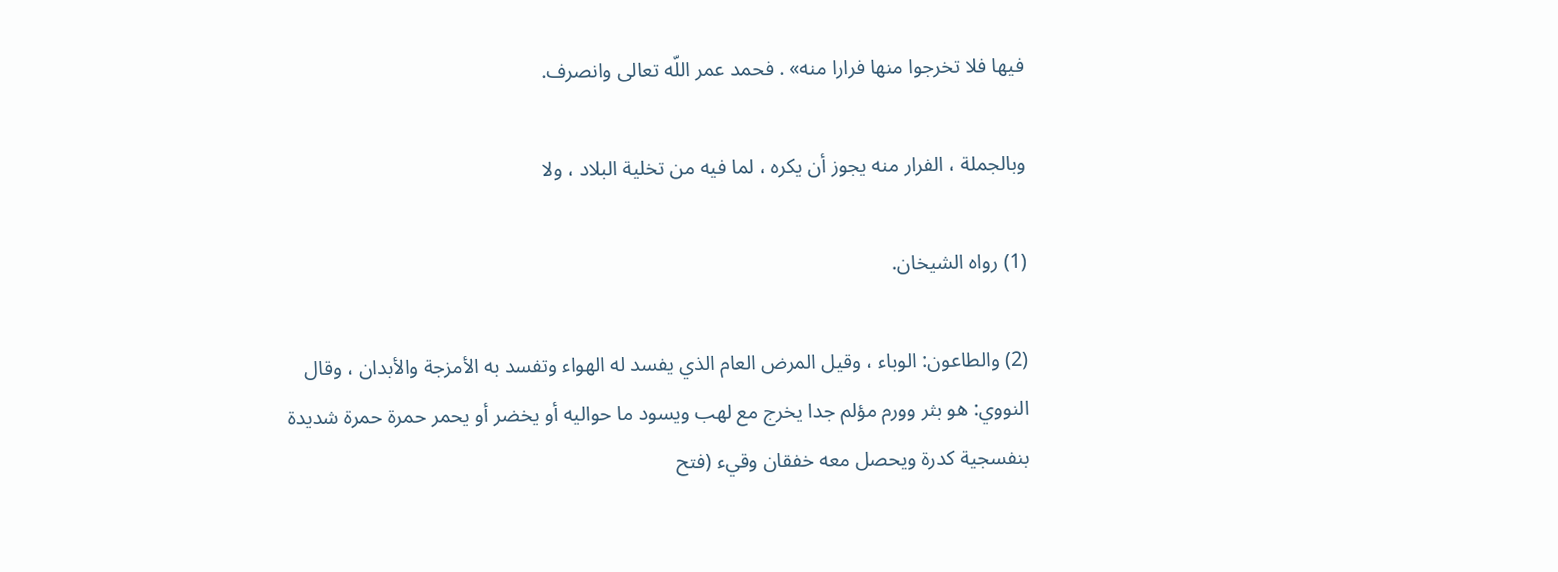فيها فلا تخرجوا منها فرارا منه» . فحمد عمر اللّه تعالى وانصرف.

وبالجملة ، الفرار منه يجوز أن يكره ، لما فيه من تخلية البلاد ، ولا

(1) رواه الشيخان.

(2) والطاعون: الوباء ، وقيل المرض العام الذي يفسد له الهواء وتفسد به الأمزجة والأبدان ، وقال النووي: هو بثر وورم مؤلم جدا يخرج مع لهب ويسود ما حواليه أو يخضر أو يحمر حمرة حمرة شديدة بنفسجية كدرة ويحصل معه خفقان وقيء (فتح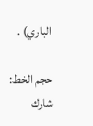الباري) .

حجم الخط:
شارك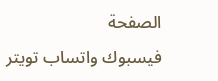الصفحة
فيسبوك واتساب تويتر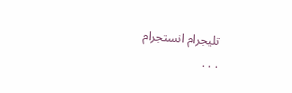تليجرام انستجرام
. . .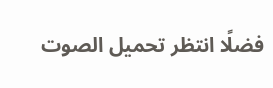فضلًا انتظر تحميل الصوت